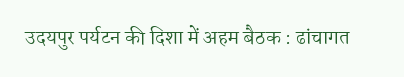उदयपुर पर्यटन की दिशा में अहम बैठक : ढांचागत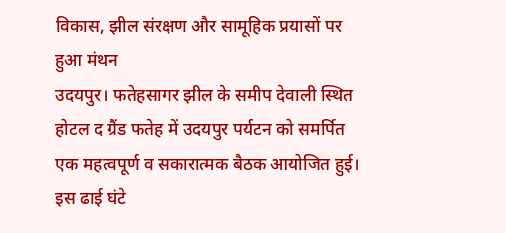विकास, झील संरक्षण और सामूहिक प्रयासों पर हुआ मंथन
उदयपुर। फतेहसागर झील के समीप देवाली स्थित होटल द ग्रैंड फतेह में उदयपुर पर्यटन को समर्पित एक महत्वपूर्ण व सकारात्मक बैठक आयोजित हुई। इस ढाई घंटे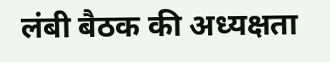लंबी बैठक की अध्यक्षता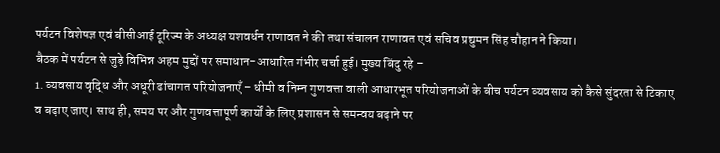पर्यटन विशेषज्ञ एवं बीसीआई टूरिज्म के अध्यक्ष यशवर्धन राणावत ने की तथा संचालन राणावत एवं सचिव प्रद्युमन सिंह चौहान ने किया।
बैठक में पर्यटन से जुड़े विभिन्न अहम मुद्दों पर समाधान-आधारित गंभीर चर्चा हुई। मुख्य बिंदु रहे –
1. व्यवसाय वृद्धि और अधूरी ढांचागत परियोजनाएँ – धीमी व निम्न गुणवत्ता वाली आधारभूत परियोजनाओं के बीच पर्यटन व्यवसाय को कैसे सुंदरता से टिकाए व बढ़ाए जाए। साथ ही, समय पर और गुणवत्तापूर्ण कार्यों के लिए प्रशासन से समन्वय बढ़ाने पर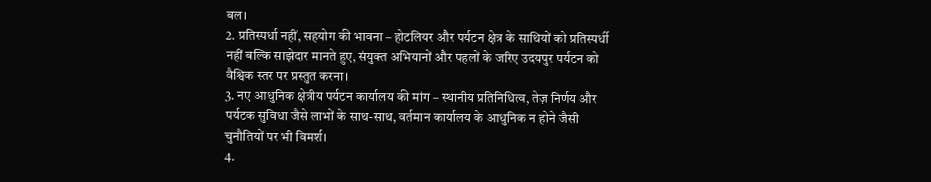बल।
2. प्रतिस्पर्धा नहीं, सहयोग की भावना – होटलियर और पर्यटन क्षेत्र के साथियों को प्रतिस्पर्धी नहीं बल्कि साझेदार मानते हुए, संयुक्त अभियानों और पहलों के जरिए उदयपुर पर्यटन को वैश्विक स्तर पर प्रस्तुत करना।
3. नए आधुनिक क्षेत्रीय पर्यटन कार्यालय की मांग – स्थानीय प्रतिनिधित्व, तेज़ निर्णय और पर्यटक सुविधा जैसे लाभों के साथ-साथ, वर्तमान कार्यालय के आधुनिक न होने जैसी चुनौतियों पर भी विमर्श।
4.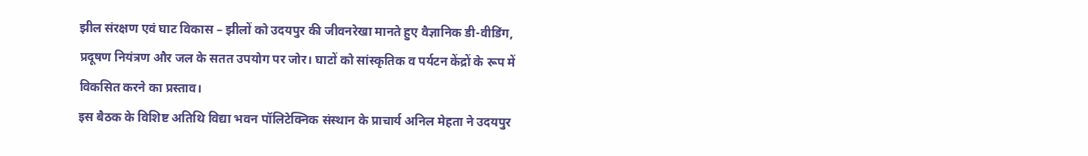झील संरक्षण एवं घाट विकास – झीलों को उदयपुर की जीवनरेखा मानते हुए वैज्ञानिक डी-वीडिंग, प्रदूषण नियंत्रण और जल के सतत उपयोग पर जोर। घाटों को सांस्कृतिक व पर्यटन केंद्रों के रूप में विकसित करने का प्रस्ताव।
इस बैठक के विशिष्ट अतिथि विद्या भवन पॉलिटेक्निक संस्थान के प्राचार्य अनिल मेहता ने उदयपुर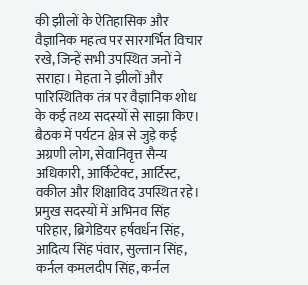की झीलों के ऐतिहासिक और वैज्ञानिक महत्व पर सारगर्भित विचार रखे, जिन्हें सभी उपस्थित जनों ने सराहा। मेहता ने झीलों और पारिस्थितिक तंत्र पर वैज्ञानिक शोध के कई तथ्य सदस्यों से साझा किए।
बैठक में पर्यटन क्षेत्र से जुड़े कई अग्रणी लोग, सेवानिवृत्त सैन्य अधिकारी, आर्किटेक्ट, आर्टिस्ट, वकील और शिक्षाविद उपस्थित रहे। प्रमुख सदस्यों में अभिनव सिंह परिहार, ब्रिगेडियर हर्षवर्धन सिंह, आदित्य सिंह पंवार, सुल्तान सिंह, कर्नल कमलदीप सिंह, कर्नल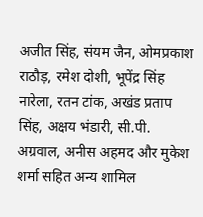अजीत सिंह, संयम जैन, ओमप्रकाश राठौड़, रमेश दोशी, भूपेंद्र सिंह नारेला, रतन टांक, अखंड प्रताप सिंह, अक्षय भंडारी, सी.पी. अग्रवाल, अनीस अहमद और मुकेश शर्मा सहित अन्य शामिल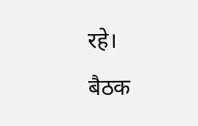रहे।
बैठक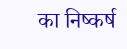का निष्कर्ष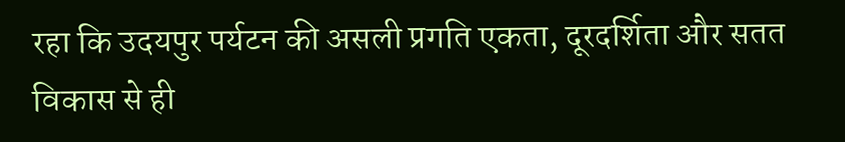रहा कि उदयपुर पर्यटन की असली प्रगति एकता, दूरदर्शिता और सतत विकास से ही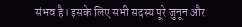संभव है। इसके लिए सभी सदस्य पूरे जुनून और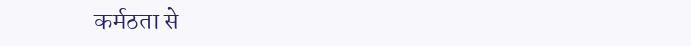कर्मठता से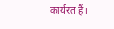कार्यरत हैं।